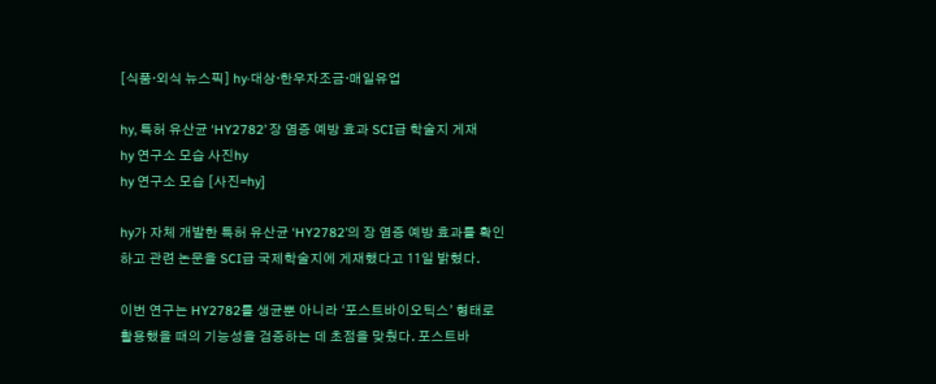[식품·외식 뉴스픽] hy·대상·한우자조금·매일유업

hy, 특허 유산균 ‘HY2782’ 장 염증 예방 효과 SCI급 학술지 게재
hy 연구소 모습 사진hy
hy 연구소 모습 [사진=hy]

hy가 자체 개발한 특허 유산균 ‘HY2782’의 장 염증 예방 효과를 확인하고 관련 논문을 SCI급 국제학술지에 게재했다고 11일 밝혔다.

이번 연구는 HY2782를 생균뿐 아니라 ‘포스트바이오틱스’ 형태로 활용했을 때의 기능성을 검증하는 데 초점을 맞췄다. 포스트바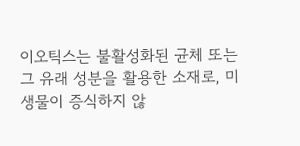이오틱스는 불활성화된 균체 또는 그 유래 성분을 활용한 소재로, 미생물이 증식하지 않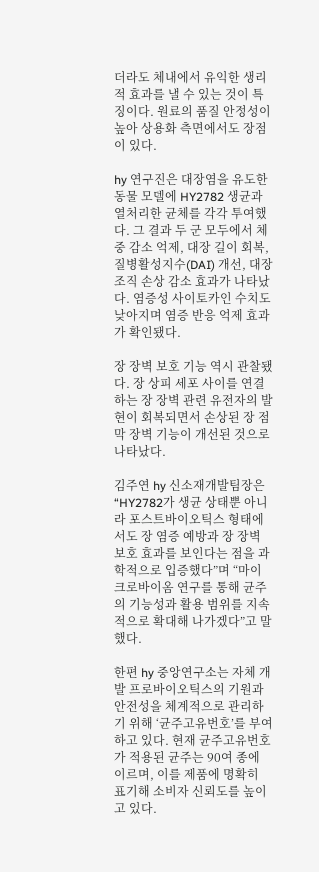더라도 체내에서 유익한 생리적 효과를 낼 수 있는 것이 특징이다. 원료의 품질 안정성이 높아 상용화 측면에서도 장점이 있다.

hy 연구진은 대장염을 유도한 동물 모델에 HY2782 생균과 열처리한 균체를 각각 투여했다. 그 결과 두 군 모두에서 체중 감소 억제, 대장 길이 회복, 질병활성지수(DAI) 개선, 대장 조직 손상 감소 효과가 나타났다. 염증성 사이토카인 수치도 낮아지며 염증 반응 억제 효과가 확인됐다.

장 장벽 보호 기능 역시 관찰됐다. 장 상피 세포 사이를 연결하는 장 장벽 관련 유전자의 발현이 회복되면서 손상된 장 점막 장벽 기능이 개선된 것으로 나타났다.

김주연 hy 신소재개발팀장은 “HY2782가 생균 상태뿐 아니라 포스트바이오틱스 형태에서도 장 염증 예방과 장 장벽 보호 효과를 보인다는 점을 과학적으로 입증했다”며 “마이크로바이옴 연구를 통해 균주의 기능성과 활용 범위를 지속적으로 확대해 나가겠다”고 말했다.

한편 hy 중앙연구소는 자체 개발 프로바이오틱스의 기원과 안전성을 체계적으로 관리하기 위해 ‘균주고유번호’를 부여하고 있다. 현재 균주고유번호가 적용된 균주는 90여 종에 이르며, 이를 제품에 명확히 표기해 소비자 신뢰도를 높이고 있다.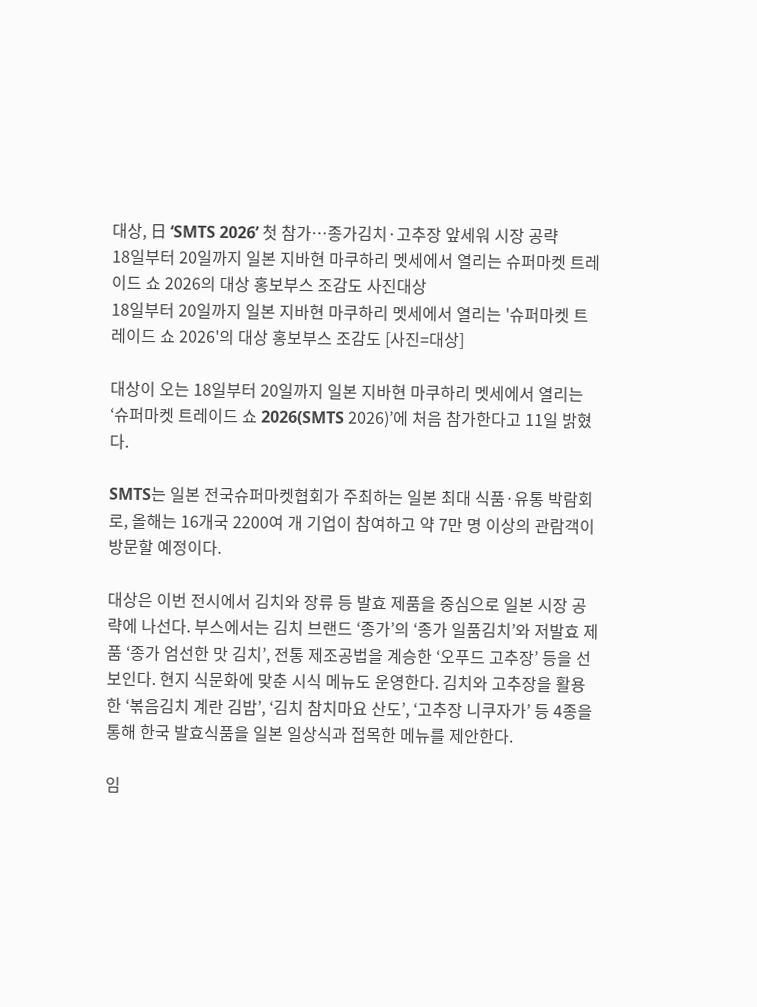대상, 日 ‘SMTS 2026’ 첫 참가…종가김치·고추장 앞세워 시장 공략
18일부터 20일까지 일본 지바현 마쿠하리 멧세에서 열리는 슈퍼마켓 트레이드 쇼 2026의 대상 홍보부스 조감도 사진대상
18일부터 20일까지 일본 지바현 마쿠하리 멧세에서 열리는 '슈퍼마켓 트레이드 쇼 2026'의 대상 홍보부스 조감도 [사진=대상]

대상이 오는 18일부터 20일까지 일본 지바현 마쿠하리 멧세에서 열리는 ‘슈퍼마켓 트레이드 쇼 2026(SMTS 2026)’에 처음 참가한다고 11일 밝혔다.

SMTS는 일본 전국슈퍼마켓협회가 주최하는 일본 최대 식품·유통 박람회로, 올해는 16개국 2200여 개 기업이 참여하고 약 7만 명 이상의 관람객이 방문할 예정이다.

대상은 이번 전시에서 김치와 장류 등 발효 제품을 중심으로 일본 시장 공략에 나선다. 부스에서는 김치 브랜드 ‘종가’의 ‘종가 일품김치’와 저발효 제품 ‘종가 엄선한 맛 김치’, 전통 제조공법을 계승한 ‘오푸드 고추장’ 등을 선보인다. 현지 식문화에 맞춘 시식 메뉴도 운영한다. 김치와 고추장을 활용한 ‘볶음김치 계란 김밥’, ‘김치 참치마요 산도’, ‘고추장 니쿠자가’ 등 4종을 통해 한국 발효식품을 일본 일상식과 접목한 메뉴를 제안한다.

임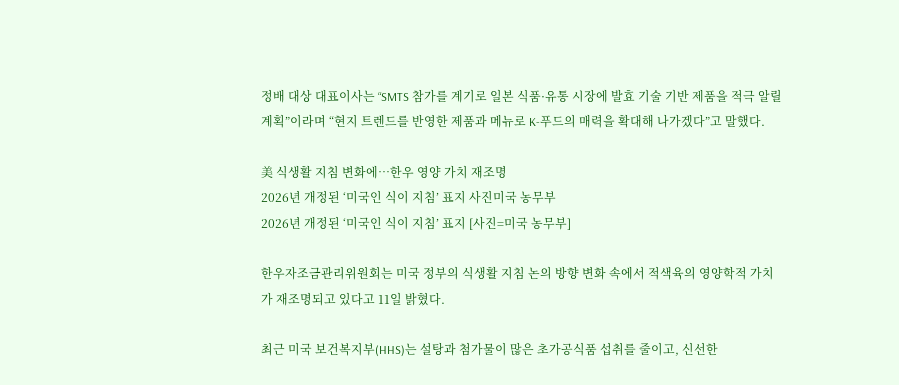정배 대상 대표이사는 “SMTS 참가를 계기로 일본 식품·유통 시장에 발효 기술 기반 제품을 적극 알릴 계획”이라며 “현지 트렌드를 반영한 제품과 메뉴로 K-푸드의 매력을 확대해 나가겠다”고 말했다.

美 식생활 지침 변화에…한우 영양 가치 재조명
2026년 개정된 ‘미국인 식이 지침’ 표지 사진미국 농무부
2026년 개정된 ‘미국인 식이 지침’ 표지 [사진=미국 농무부]

한우자조금관리위원회는 미국 정부의 식생활 지침 논의 방향 변화 속에서 적색육의 영양학적 가치가 재조명되고 있다고 11일 밝혔다.

최근 미국 보건복지부(HHS)는 설탕과 첨가물이 많은 초가공식품 섭취를 줄이고, 신선한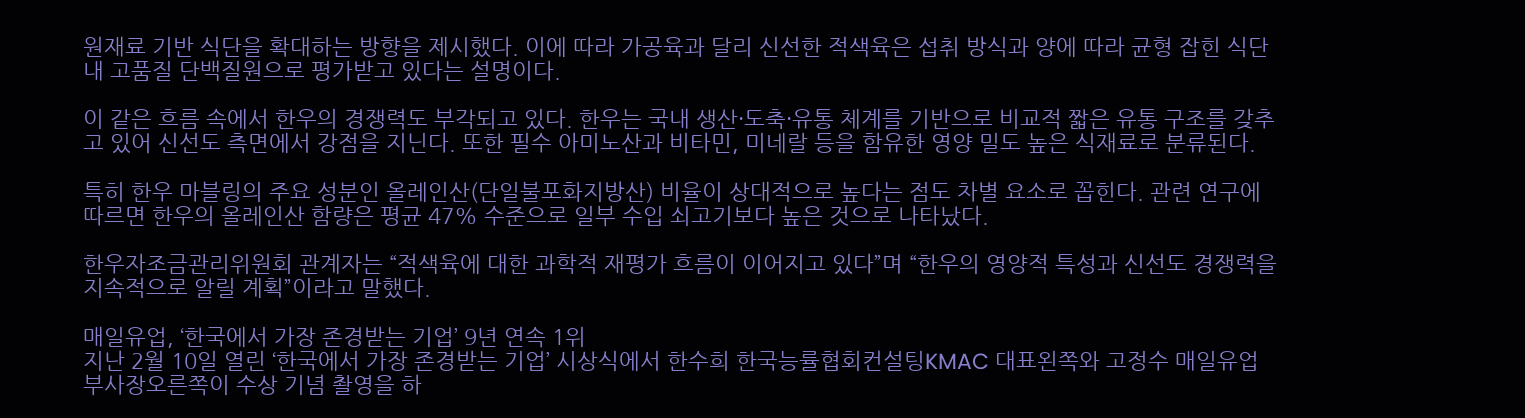원재료 기반 식단을 확대하는 방향을 제시했다. 이에 따라 가공육과 달리 신선한 적색육은 섭취 방식과 양에 따라 균형 잡힌 식단 내 고품질 단백질원으로 평가받고 있다는 설명이다.

이 같은 흐름 속에서 한우의 경쟁력도 부각되고 있다. 한우는 국내 생산·도축·유통 체계를 기반으로 비교적 짧은 유통 구조를 갖추고 있어 신선도 측면에서 강점을 지닌다. 또한 필수 아미노산과 비타민, 미네랄 등을 함유한 영양 밀도 높은 식재료로 분류된다.

특히 한우 마블링의 주요 성분인 올레인산(단일불포화지방산) 비율이 상대적으로 높다는 점도 차별 요소로 꼽힌다. 관련 연구에 따르면 한우의 올레인산 함량은 평균 47% 수준으로 일부 수입 쇠고기보다 높은 것으로 나타났다.

한우자조금관리위원회 관계자는 “적색육에 대한 과학적 재평가 흐름이 이어지고 있다”며 “한우의 영양적 특성과 신선도 경쟁력을 지속적으로 알릴 계획”이라고 말했다.

매일유업, ‘한국에서 가장 존경받는 기업’ 9년 연속 1위
지난 2월 10일 열린 ‘한국에서 가장 존경받는 기업’ 시상식에서 한수희 한국능률협회컨설팅KMAC 대표왼쪽와 고정수 매일유업 부사장오른쪽이 수상 기념 촬영을 하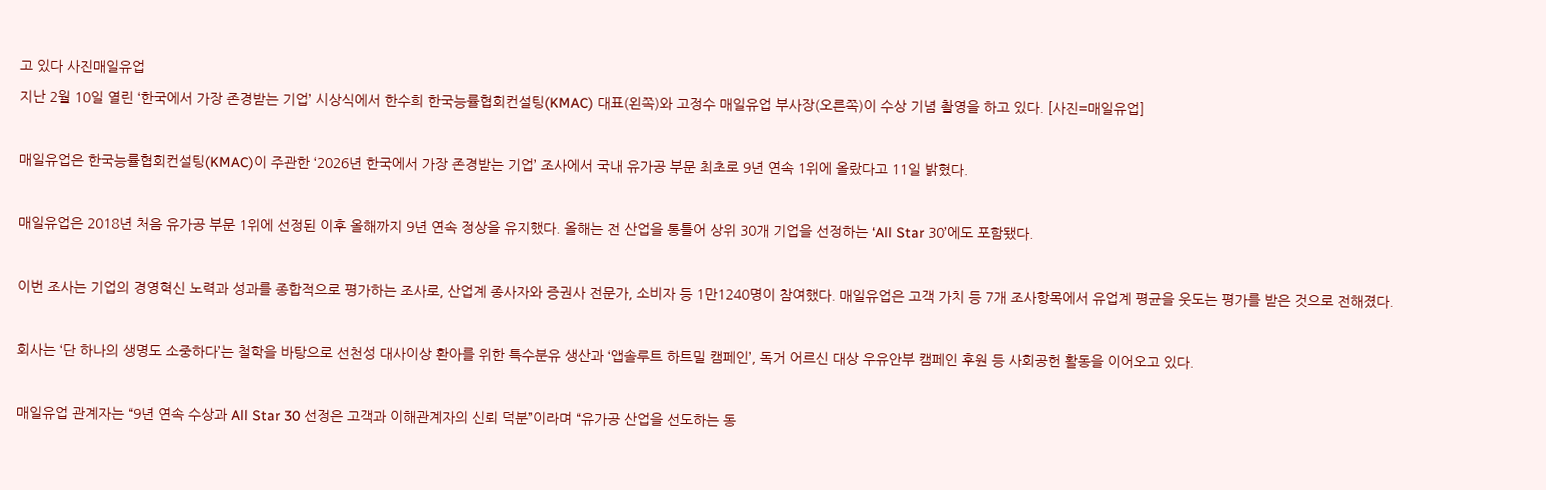고 있다 사진매일유업
지난 2월 10일 열린 ‘한국에서 가장 존경받는 기업’ 시상식에서 한수희 한국능률협회컨설팅(KMAC) 대표(왼쪽)와 고정수 매일유업 부사장(오른쪽)이 수상 기념 촬영을 하고 있다. [사진=매일유업]

매일유업은 한국능률협회컨설팅(KMAC)이 주관한 ‘2026년 한국에서 가장 존경받는 기업’ 조사에서 국내 유가공 부문 최초로 9년 연속 1위에 올랐다고 11일 밝혔다.

매일유업은 2018년 처음 유가공 부문 1위에 선정된 이후 올해까지 9년 연속 정상을 유지했다. 올해는 전 산업을 통틀어 상위 30개 기업을 선정하는 ‘All Star 30’에도 포함됐다.

이번 조사는 기업의 경영혁신 노력과 성과를 종합적으로 평가하는 조사로, 산업계 종사자와 증권사 전문가, 소비자 등 1만1240명이 참여했다. 매일유업은 고객 가치 등 7개 조사항목에서 유업계 평균을 웃도는 평가를 받은 것으로 전해졌다.

회사는 ‘단 하나의 생명도 소중하다’는 철학을 바탕으로 선천성 대사이상 환아를 위한 특수분유 생산과 ‘앱솔루트 하트밀 캠페인’, 독거 어르신 대상 우유안부 캠페인 후원 등 사회공헌 활동을 이어오고 있다.

매일유업 관계자는 “9년 연속 수상과 All Star 30 선정은 고객과 이해관계자의 신뢰 덕분”이라며 “유가공 산업을 선도하는 동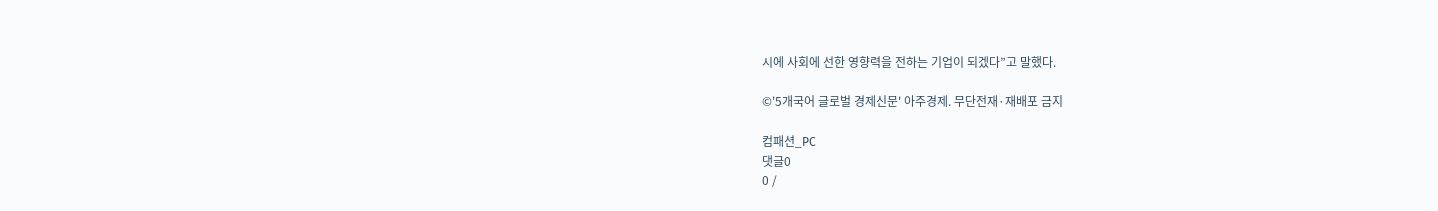시에 사회에 선한 영향력을 전하는 기업이 되겠다”고 말했다.

©'5개국어 글로벌 경제신문' 아주경제. 무단전재·재배포 금지

컴패션_PC
댓글0
0 /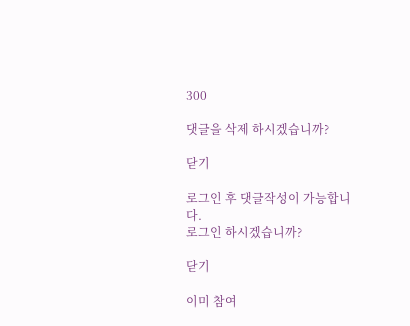300

댓글을 삭제 하시겠습니까?

닫기

로그인 후 댓글작성이 가능합니다.
로그인 하시겠습니까?

닫기

이미 참여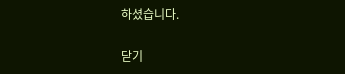하셨습니다.

닫기